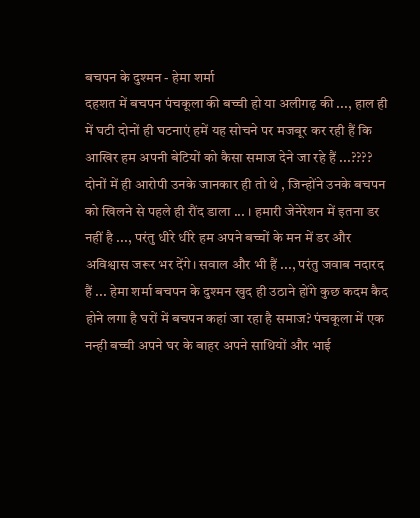बचपन के दुश्मन - हेमा शर्मा
दहशत में बचपन पंचकूला की बच्ची हो या अलीगढ़ की ..., हाल ही में घटी दोनों ही घटनाएं हमें यह सोचने पर मजबूर कर रही हैं कि आखिर हम अपनी बेटियों को कैसा समाज देने जा रहे हैं ...???? दोनों में ही आरोपी उनके जानकार ही तो थे , जिन्होंने उनके बचपन को खिलने से पहले ही रौंद डाला ... । हमारी जेनेरेशन में इतना डर नहीं है ..., परंतु धीरे धीरे हम अपने बच्चों के मन में डर और अविश्वास जरूर भर देंगे। सवाल और भी हैं ..., परंतु जवाब नदारद हैं ... हेमा शर्मा बचपन के दुश्मन खुद ही उठाने होंगे कुछ कदम कैद होने लगा है घरों में बचपन कहां जा रहा है समाज? पंचकूला में एक नन्ही बच्ची अपने घर के बाहर अपने साथियों और भाई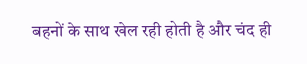बहनों के साथ खेल रही होती है और चंद ही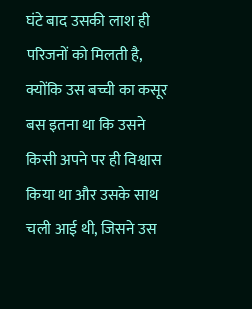घंटे बाद उसकी लाश ही परिजनों को मिलती है, क्योंकि उस बच्ची का कसूर बस इतना था कि उसने किसी अपने पर ही विश्वास किया था और उसके साथ चली आई थी, जिसने उस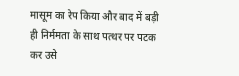मासूम का रेप किया और बाद में बड़ी ही निर्ममता के साथ पत्थर पर पटक कर उसे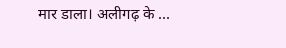मार डाला। अलीगढ़ के ...